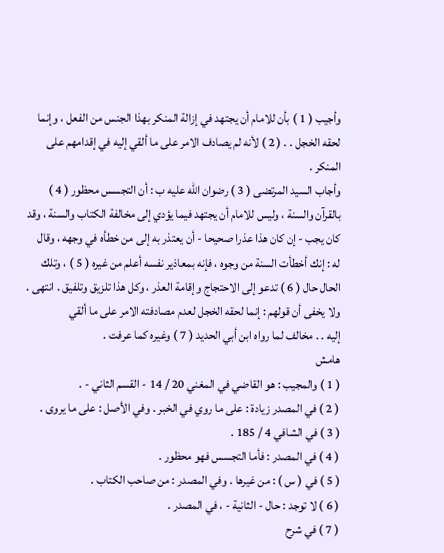وأجيب ( 1 ) بأن للامام أن يجتهد في إزالة المنكر بهذا الجنس من الفعل ، وإنما
لحقه الخجل . . ( 2 ) لأنه لم يصادف الامر على ما ألقي إليه في إقدامهم على المنكر .
وأجاب السيد المرتضى ( 3 ) رضوان الله عليه ب : أن التجسس محظور ( 4 )
بالقرآن والسنة ، وليس للامام أن يجتهد فيما يؤدي إلى مخالفة الكتاب والسنة ، وقد
كان يجب - إن كان هذا عذرا صحيحا - أن يعتذر به إلى من خطأه في وجهه ، وقال
له : إنك أخطأت السنة من وجوه ، فإنه بمعاذير نفسه أعلم من غيره ( 5 ) ، وتلك
الحال حال ( 6 ) تدعو إلى الاحتجاج وإقامة العذر ، وكل هذا تلزيق وتلفيق . انتهى .
ولا يخفى أن قولهم : إنما لحقه الخجل لعدم مصادفته الامر على ما ألقي
إليه . . مخالف لما رواه ابن أبي الحديد ( 7 ) وغيره كما عرفت .
هامش
( 1 ) والمجيب : هو القاضي في المغني 20 / 14 - القسم الثاني - .
( 2 ) في المصدر زيادة : على ما روي في الخبر . وفي الأصل : على ما يروى .
( 3 ) في الشافي 4 / 185 .
( 4 ) في المصدر : فأما التجسس فهو محظور .
( 5 ) في ( س ) : من غيرها . وفي المصدر : من صاحب الكتاب .
( 6 ) لا توجد : حال - الثانية - ، في المصدر .
( 7 ) في شرح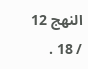النهج 12 / 18 .